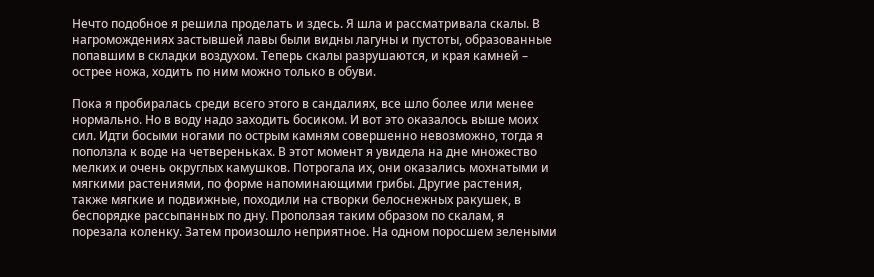Нечто подобное я решила проделать и здесь. Я шла и рассматривала скалы. В нагромождениях застывшей лавы были видны лагуны и пустоты, образованные попавшим в складки воздухом. Теперь скалы разрушаются, и края камней – острее ножа, ходить по ним можно только в обуви.

Пока я пробиралась среди всего этого в сандалиях, все шло более или менее нормально. Но в воду надо заходить босиком. И вот это оказалось выше моих сил. Идти босыми ногами по острым камням совершенно невозможно, тогда я поползла к воде на четвереньках. В этот момент я увидела на дне множество мелких и очень округлых камушков. Потрогала их, они оказались мохнатыми и мягкими растениями, по форме напоминающими грибы. Другие растения, также мягкие и подвижные, походили на створки белоснежных ракушек, в беспорядке рассыпанных по дну. Проползая таким образом по скалам, я порезала коленку. Затем произошло неприятное. На одном поросшем зелеными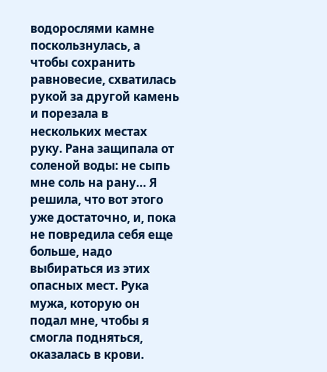водорослями камне поскользнулась, а чтобы сохранить равновесие, схватилась рукой за другой камень и порезала в нескольких местах руку. Рана защипала от соленой воды: не сыпь мне соль на рану… Я решила, что вот этого уже достаточно, и, пока не повредила себя еще больше, надо выбираться из этих опасных мест. Рука мужа, которую он подал мне, чтобы я смогла подняться, оказалась в крови.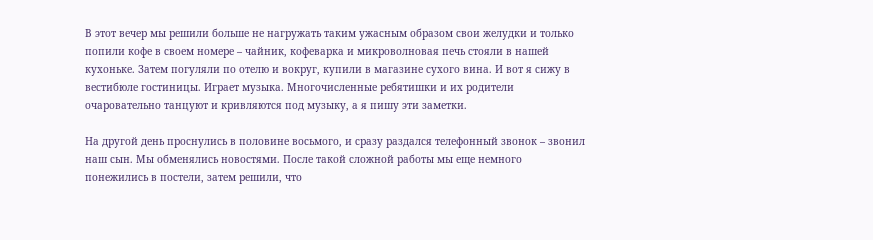В этот вечер мы решили больше не нагружать таким ужасным образом свои желудки и только попили кофе в своем номере – чайник, кофеварка и микроволновая печь стояли в нашей кухоньке. Затем погуляли по отелю и вокруг, купили в магазине сухого вина. И вот я сижу в вестибюле гостиницы. Играет музыка. Многочисленные ребятишки и их родители очаровательно танцуют и кривляются под музыку, а я пишу эти заметки.

На другой день проснулись в половине восьмого, и сразу раздался телефонный звонок – звонил наш сын. Мы обменялись новостями. После такой сложной работы мы еще немного понежились в постели, затем решили, что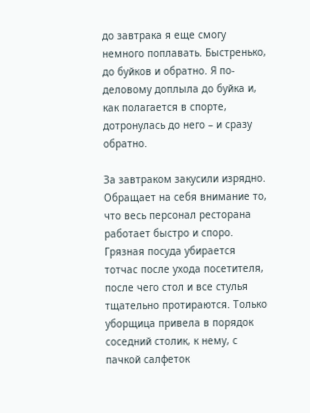до завтрака я еще смогу немного поплавать. Быстренько, до буйков и обратно. Я по-деловому доплыла до буйка и, как полагается в спорте, дотронулась до него – и сразу обратно.

За завтраком закусили изрядно. Обращает на себя внимание то, что весь персонал ресторана работает быстро и споро. Грязная посуда убирается тотчас после ухода посетителя, после чего стол и все стулья тщательно протираются. Только уборщица привела в порядок соседний столик, к нему, с пачкой салфеток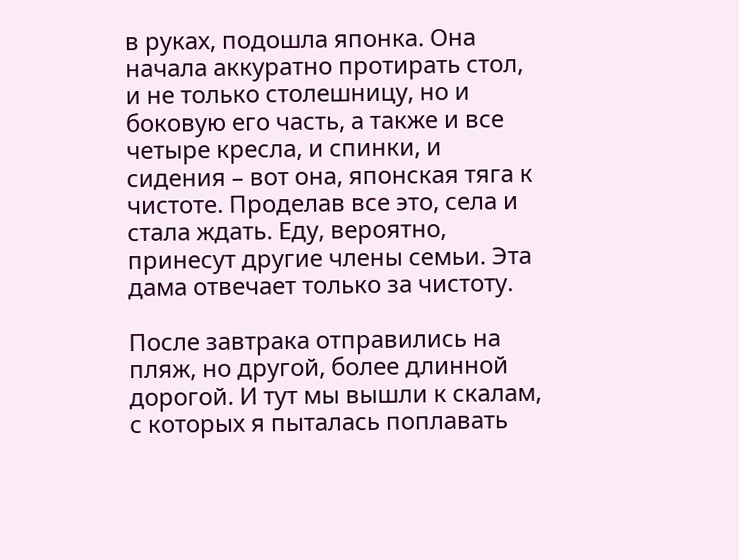в руках, подошла японка. Она начала аккуратно протирать стол, и не только столешницу, но и боковую его часть, а также и все четыре кресла, и спинки, и сидения – вот она, японская тяга к чистоте. Проделав все это, села и стала ждать. Еду, вероятно, принесут другие члены семьи. Эта дама отвечает только за чистоту.

После завтрака отправились на пляж, но другой, более длинной дорогой. И тут мы вышли к скалам, с которых я пыталась поплавать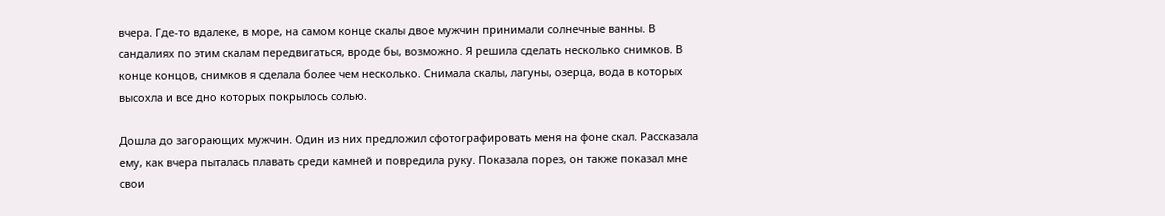вчера. Где-то вдалеке, в море, на самом конце скалы двое мужчин принимали солнечные ванны. В сандалиях по этим скалам передвигаться, вроде бы, возможно. Я решила сделать несколько снимков. В конце концов, снимков я сделала более чем несколько. Снимала скалы, лагуны, озерца, вода в которых высохла и все дно которых покрылось солью.

Дошла до загорающих мужчин. Один из них предложил сфотографировать меня на фоне скал. Рассказала ему, как вчера пыталась плавать среди камней и повредила руку. Показала порез, он также показал мне свои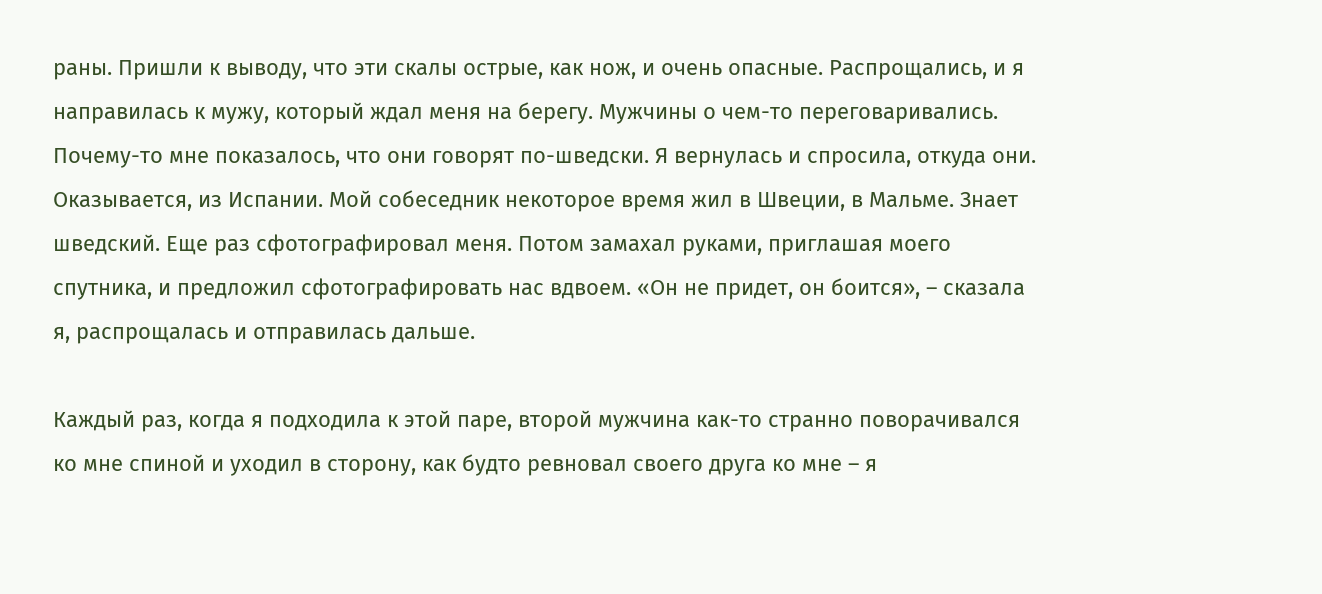раны. Пришли к выводу, что эти скалы острые, как нож, и очень опасные. Распрощались, и я направилась к мужу, который ждал меня на берегу. Мужчины о чем-то переговаривались. Почему-то мне показалось, что они говорят по-шведски. Я вернулась и спросила, откуда они. Оказывается, из Испании. Мой собеседник некоторое время жил в Швеции, в Мальме. Знает шведский. Еще раз сфотографировал меня. Потом замахал руками, приглашая моего спутника, и предложил сфотографировать нас вдвоем. «Он не придет, он боится», – сказала я, распрощалась и отправилась дальше.

Каждый раз, когда я подходила к этой паре, второй мужчина как-то странно поворачивался ко мне спиной и уходил в сторону, как будто ревновал своего друга ко мне – я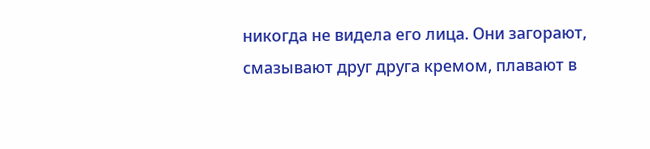никогда не видела его лица. Они загорают, смазывают друг друга кремом, плавают в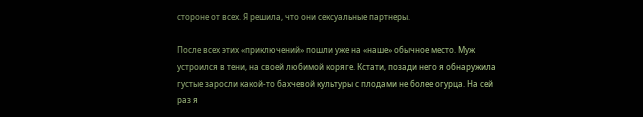стороне от всех. Я решила, что они сексуальные партнеры.

После всех этих «приключений» пошли уже на «наше» обычное место. Муж устроился в тени, на своей любимой коряге. Кстати, позади него я обнаружила густые заросли какой-то бахчевой культуры с плодами не более огурца. На сей раз я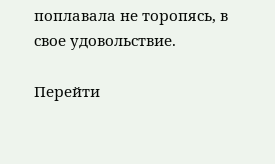поплавала не торопясь, в свое удовольствие.

Перейти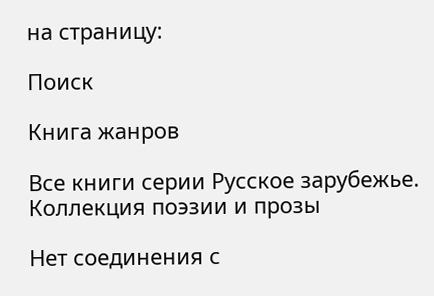на страницу:

Поиск

Книга жанров

Все книги серии Русское зарубежье. Коллекция поэзии и прозы

Нет соединения с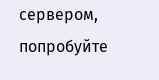сервером, попробуйте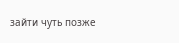зайти чуть позже